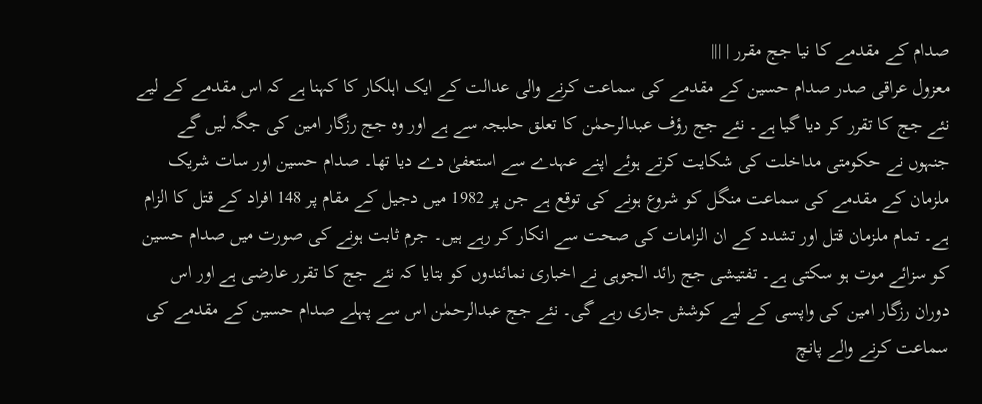صدام کے مقدمے کا نیا جج مقرر | |||
معزول عراقی صدر صدام حسین کے مقدمے کی سماعت کرنے والی عدالت کے ایک اہلکار کا کہنا ہے کہ اس مقدمے کے لیے نئے جج کا تقرر کر دیا گیا ہے۔ نئے جج رؤف عبدالرحمٰن کا تعلق حلبجہ سے ہے اور وہ جج رزگار امین کی جگہ لیں گے جنہوں نے حکومتی مداخلت کی شکایت کرتے ہوئے اپنے عہدے سے استعفیٰ دے دیا تھا۔ صدام حسین اور سات شریک ملزمان کے مقدمے کی سماعت منگل کو شروع ہونے کی توقع ہے جن پر 1982 میں دجیل کے مقام پر 148 افراد کے قتل کا الزام ہے۔ تمام ملزمان قتل اور تشدد کے ان الزامات کی صحت سے انکار کر رہے ہیں۔ جرم ثابت ہونے کی صورت میں صدام حسین کو سزائے موت ہو سکتی ہے۔ تفتیشی جج رائد الجوہی نے اخباری نمائندوں کو بتایا کہ نئے جج کا تقرر عارضی ہے اور اس دوران رزگار امین کی واپسی کے لیے کوشش جاری رہے گی۔ نئے جج عبدالرحمٰن اس سے پہلے صدام حسین کے مقدمے کی سماعت کرنے والے پانچ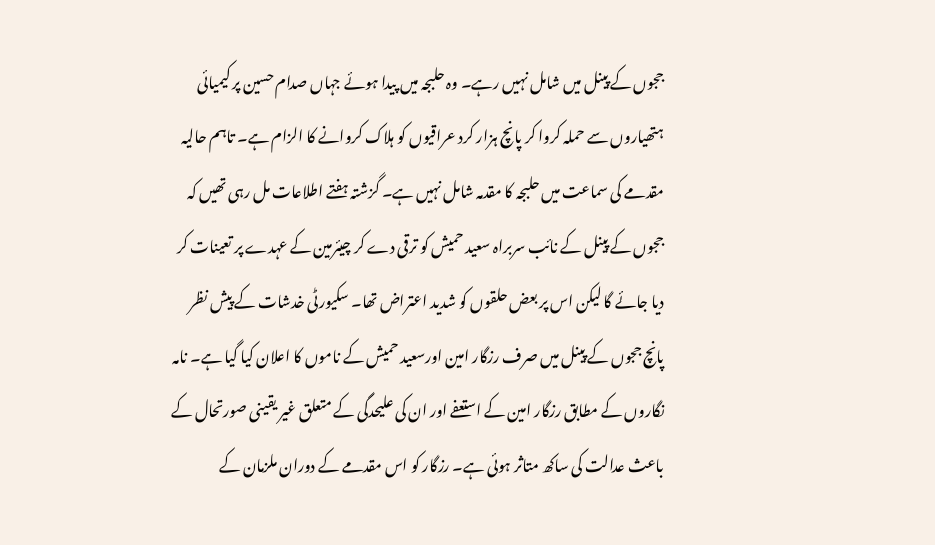ججوں کے پینل میں شامل نہیں رہے۔ وہ حلبجہ میں پیدا ہوئے جہاں صدام حسین پر کیمیائی ہتھیاروں سے حملہ کروا کر پانچ ہزار کرد عراقیوں کو ہلاک کروانے کا الزام ہے۔ تاہم حالیہ مقدمے کی سماعت میں حلبجہ کا مقدمہ شامل نہیں ہے۔ گزشتہ ہفتے اطلاعات مل رہی تھیں کہ ججوں کے پینل کے نائب سربراہ سعید حمیش کو ترقی دے کر چیئرمین کے عہدے پر تعینات کر دیا جائے گا لیکن اس پر بعض حلقوں کو شدید اعتراض تھا۔ سکیورٹی خدشات کے پیش نظر پانچ ججوں کے پینل میں صرف رزگار امین اورسعید حمیش کے ناموں کا اعلان کیا گیا ہے۔ نامہ نگاروں کے مطابق رزگار امین کے استعفے اور ان کی علیحدگی کے متعلق غیر یقینی صورتحال کے باعث عدالت کی ساکھ متاثر ہوئی ہے۔ رزگار کو اس مقدمے کے دوران ملزمان کے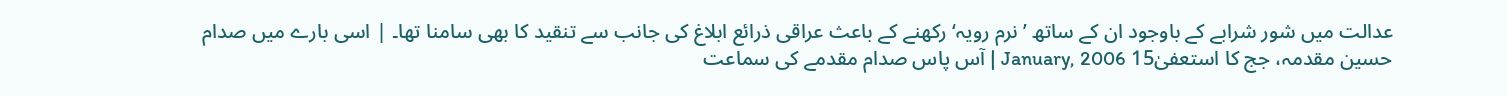عدالت میں شور شرابے کے باوجود ان کے ساتھ ’نرم رویہ‘ رکھنے کے باعث عراقی ذرائع ابلاغ کی جانب سے تنقید کا بھی سامنا تھا۔ | اسی بارے میں صدام حسین مقدمہ، جج کا استعفیٰ15 January, 2006 | آس پاس صدام مقدمے کی سماعت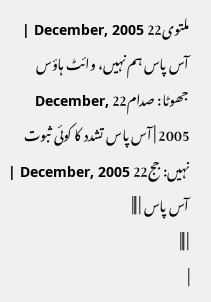ملتوی22 December, 2005 | آس پاس ہم نہیں، وائٹ ہاؤس جھوٹا: صدام22 December, 2005 | آس پاس تشدد کا کوئی ثبوت نہیں: جج22 December, 2005 | آس پاس | |||
| |||
|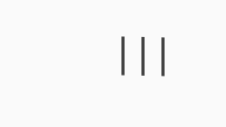|||